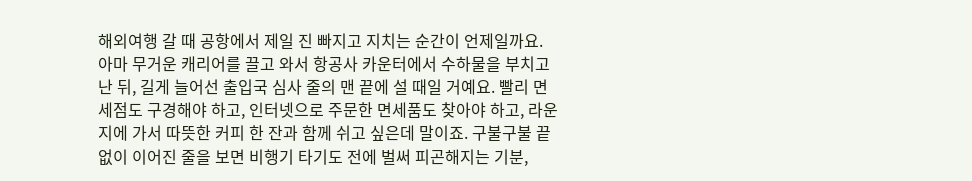해외여행 갈 때 공항에서 제일 진 빠지고 지치는 순간이 언제일까요. 아마 무거운 캐리어를 끌고 와서 항공사 카운터에서 수하물을 부치고 난 뒤, 길게 늘어선 출입국 심사 줄의 맨 끝에 설 때일 거예요. 빨리 면세점도 구경해야 하고, 인터넷으로 주문한 면세품도 찾아야 하고, 라운지에 가서 따뜻한 커피 한 잔과 함께 쉬고 싶은데 말이죠. 구불구불 끝없이 이어진 줄을 보면 비행기 타기도 전에 벌써 피곤해지는 기분,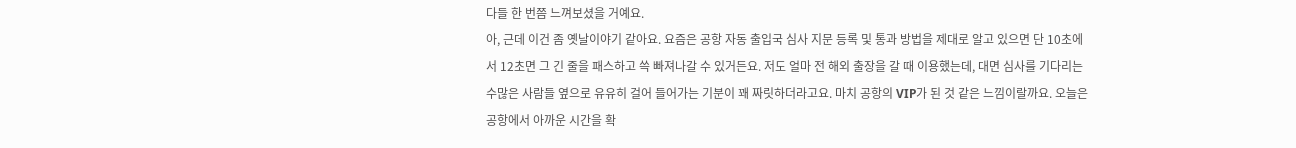다들 한 번쯤 느껴보셨을 거예요.
아, 근데 이건 좀 옛날이야기 같아요. 요즘은 공항 자동 출입국 심사 지문 등록 및 통과 방법을 제대로 알고 있으면 단 10초에서 12초면 그 긴 줄을 패스하고 쓱 빠져나갈 수 있거든요. 저도 얼마 전 해외 출장을 갈 때 이용했는데, 대면 심사를 기다리는 수많은 사람들 옆으로 유유히 걸어 들어가는 기분이 꽤 짜릿하더라고요. 마치 공항의 VIP가 된 것 같은 느낌이랄까요. 오늘은 공항에서 아까운 시간을 확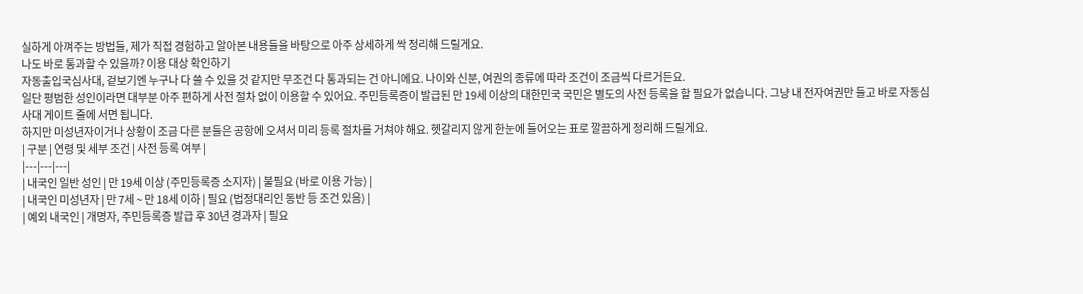실하게 아껴주는 방법들, 제가 직접 경험하고 알아본 내용들을 바탕으로 아주 상세하게 싹 정리해 드릴게요.
나도 바로 통과할 수 있을까? 이용 대상 확인하기
자동출입국심사대, 겉보기엔 누구나 다 쓸 수 있을 것 같지만 무조건 다 통과되는 건 아니에요. 나이와 신분, 여권의 종류에 따라 조건이 조금씩 다르거든요.
일단 평범한 성인이라면 대부분 아주 편하게 사전 절차 없이 이용할 수 있어요. 주민등록증이 발급된 만 19세 이상의 대한민국 국민은 별도의 사전 등록을 할 필요가 없습니다. 그냥 내 전자여권만 들고 바로 자동심사대 게이트 줄에 서면 됩니다.
하지만 미성년자이거나 상황이 조금 다른 분들은 공항에 오셔서 미리 등록 절차를 거쳐야 해요. 헷갈리지 않게 한눈에 들어오는 표로 깔끔하게 정리해 드릴게요.
| 구분 | 연령 및 세부 조건 | 사전 등록 여부 |
|---|---|---|
| 내국인 일반 성인 | 만 19세 이상 (주민등록증 소지자) | 불필요 (바로 이용 가능) |
| 내국인 미성년자 | 만 7세 ~ 만 18세 이하 | 필요 (법정대리인 동반 등 조건 있음) |
| 예외 내국인 | 개명자, 주민등록증 발급 후 30년 경과자 | 필요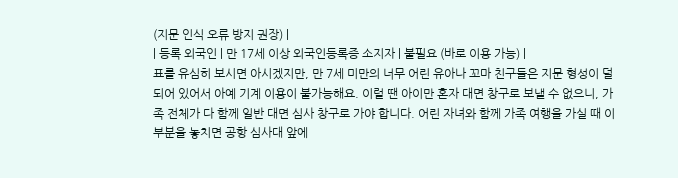(지문 인식 오류 방지 권장) |
| 등록 외국인 | 만 17세 이상 외국인등록증 소지자 | 불필요 (바로 이용 가능) |
표를 유심히 보시면 아시겠지만, 만 7세 미만의 너무 어린 유아나 꼬마 친구들은 지문 형성이 덜 되어 있어서 아예 기계 이용이 불가능해요. 이럴 땐 아이만 혼자 대면 창구로 보낼 수 없으니, 가족 전체가 다 함께 일반 대면 심사 창구로 가야 합니다. 어린 자녀와 함께 가족 여행을 가실 때 이 부분을 놓치면 공항 심사대 앞에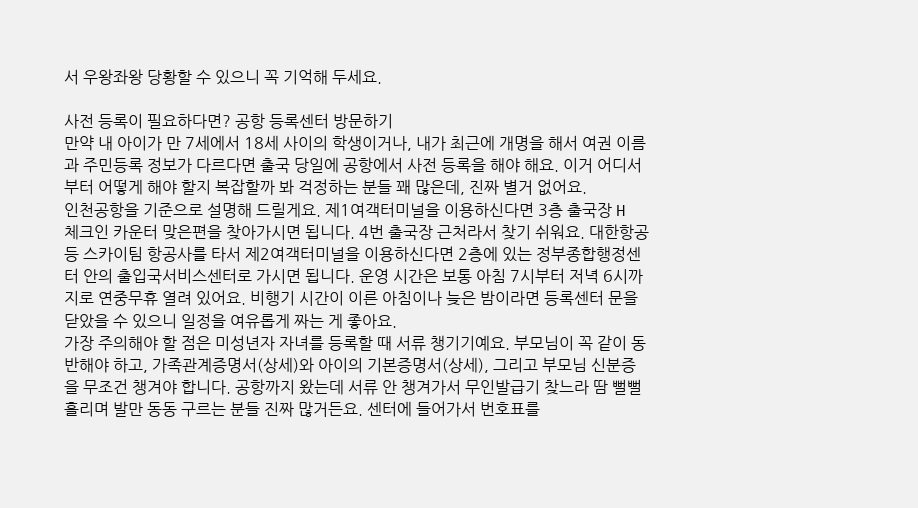서 우왕좌왕 당황할 수 있으니 꼭 기억해 두세요.

사전 등록이 필요하다면? 공항 등록센터 방문하기
만약 내 아이가 만 7세에서 18세 사이의 학생이거나, 내가 최근에 개명을 해서 여권 이름과 주민등록 정보가 다르다면 출국 당일에 공항에서 사전 등록을 해야 해요. 이거 어디서부터 어떻게 해야 할지 복잡할까 봐 걱정하는 분들 꽤 많은데, 진짜 별거 없어요.
인천공항을 기준으로 설명해 드릴게요. 제1여객터미널을 이용하신다면 3층 출국장 H 체크인 카운터 맞은편을 찾아가시면 됩니다. 4번 출국장 근처라서 찾기 쉬워요. 대한항공 등 스카이팀 항공사를 타서 제2여객터미널을 이용하신다면 2층에 있는 정부종합행정센터 안의 출입국서비스센터로 가시면 됩니다. 운영 시간은 보통 아침 7시부터 저녁 6시까지로 연중무휴 열려 있어요. 비행기 시간이 이른 아침이나 늦은 밤이라면 등록센터 문을 닫았을 수 있으니 일정을 여유롭게 짜는 게 좋아요.
가장 주의해야 할 점은 미성년자 자녀를 등록할 때 서류 챙기기예요. 부모님이 꼭 같이 동반해야 하고, 가족관계증명서(상세)와 아이의 기본증명서(상세), 그리고 부모님 신분증을 무조건 챙겨야 합니다. 공항까지 왔는데 서류 안 챙겨가서 무인발급기 찾느라 땀 뻘뻘 흘리며 발만 동동 구르는 분들 진짜 많거든요. 센터에 들어가서 번호표를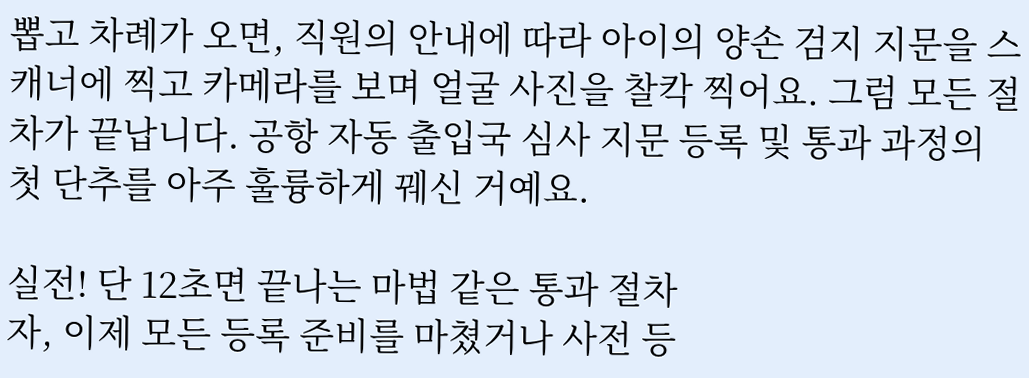뽑고 차례가 오면, 직원의 안내에 따라 아이의 양손 검지 지문을 스캐너에 찍고 카메라를 보며 얼굴 사진을 찰칵 찍어요. 그럼 모든 절차가 끝납니다. 공항 자동 출입국 심사 지문 등록 및 통과 과정의 첫 단추를 아주 훌륭하게 꿰신 거예요.

실전! 단 12초면 끝나는 마법 같은 통과 절차
자, 이제 모든 등록 준비를 마쳤거나 사전 등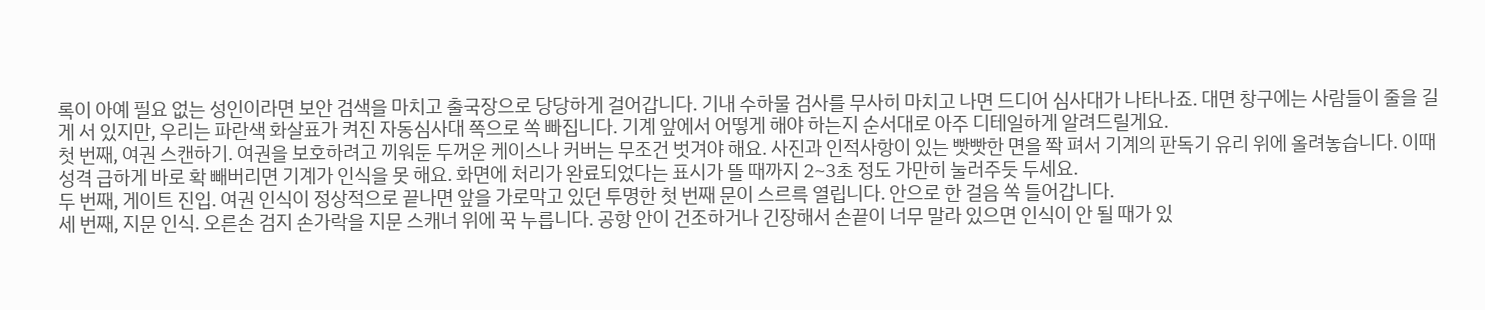록이 아예 필요 없는 성인이라면 보안 검색을 마치고 출국장으로 당당하게 걸어갑니다. 기내 수하물 검사를 무사히 마치고 나면 드디어 심사대가 나타나죠. 대면 창구에는 사람들이 줄을 길게 서 있지만, 우리는 파란색 화살표가 켜진 자동심사대 쪽으로 쏙 빠집니다. 기계 앞에서 어떻게 해야 하는지 순서대로 아주 디테일하게 알려드릴게요.
첫 번째, 여권 스캔하기. 여권을 보호하려고 끼워둔 두꺼운 케이스나 커버는 무조건 벗겨야 해요. 사진과 인적사항이 있는 빳빳한 면을 쫙 펴서 기계의 판독기 유리 위에 올려놓습니다. 이때 성격 급하게 바로 확 빼버리면 기계가 인식을 못 해요. 화면에 처리가 완료되었다는 표시가 뜰 때까지 2~3초 정도 가만히 눌러주듯 두세요.
두 번째, 게이트 진입. 여권 인식이 정상적으로 끝나면 앞을 가로막고 있던 투명한 첫 번째 문이 스르륵 열립니다. 안으로 한 걸음 쏙 들어갑니다.
세 번째, 지문 인식. 오른손 검지 손가락을 지문 스캐너 위에 꾹 누릅니다. 공항 안이 건조하거나 긴장해서 손끝이 너무 말라 있으면 인식이 안 될 때가 있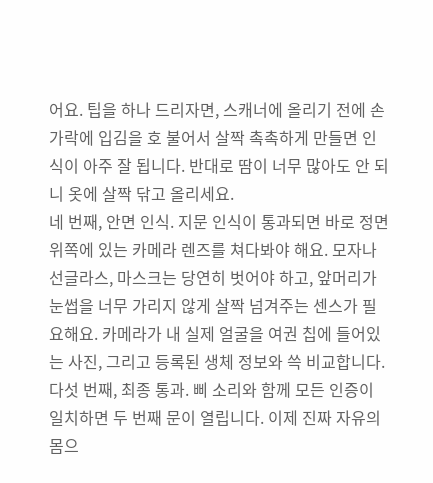어요. 팁을 하나 드리자면, 스캐너에 올리기 전에 손가락에 입김을 호 불어서 살짝 촉촉하게 만들면 인식이 아주 잘 됩니다. 반대로 땀이 너무 많아도 안 되니 옷에 살짝 닦고 올리세요.
네 번째, 안면 인식. 지문 인식이 통과되면 바로 정면 위쪽에 있는 카메라 렌즈를 쳐다봐야 해요. 모자나 선글라스, 마스크는 당연히 벗어야 하고, 앞머리가 눈썹을 너무 가리지 않게 살짝 넘겨주는 센스가 필요해요. 카메라가 내 실제 얼굴을 여권 칩에 들어있는 사진, 그리고 등록된 생체 정보와 쓱 비교합니다.
다섯 번째, 최종 통과. 삐 소리와 함께 모든 인증이 일치하면 두 번째 문이 열립니다. 이제 진짜 자유의 몸으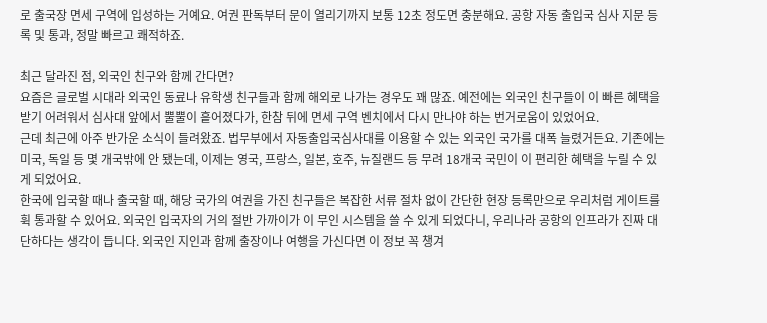로 출국장 면세 구역에 입성하는 거예요. 여권 판독부터 문이 열리기까지 보통 12초 정도면 충분해요. 공항 자동 출입국 심사 지문 등록 및 통과, 정말 빠르고 쾌적하죠.

최근 달라진 점, 외국인 친구와 함께 간다면?
요즘은 글로벌 시대라 외국인 동료나 유학생 친구들과 함께 해외로 나가는 경우도 꽤 많죠. 예전에는 외국인 친구들이 이 빠른 혜택을 받기 어려워서 심사대 앞에서 뿔뿔이 흩어졌다가, 한참 뒤에 면세 구역 벤치에서 다시 만나야 하는 번거로움이 있었어요.
근데 최근에 아주 반가운 소식이 들려왔죠. 법무부에서 자동출입국심사대를 이용할 수 있는 외국인 국가를 대폭 늘렸거든요. 기존에는 미국, 독일 등 몇 개국밖에 안 됐는데, 이제는 영국, 프랑스, 일본, 호주, 뉴질랜드 등 무려 18개국 국민이 이 편리한 혜택을 누릴 수 있게 되었어요.
한국에 입국할 때나 출국할 때, 해당 국가의 여권을 가진 친구들은 복잡한 서류 절차 없이 간단한 현장 등록만으로 우리처럼 게이트를 휙 통과할 수 있어요. 외국인 입국자의 거의 절반 가까이가 이 무인 시스템을 쓸 수 있게 되었다니, 우리나라 공항의 인프라가 진짜 대단하다는 생각이 듭니다. 외국인 지인과 함께 출장이나 여행을 가신다면 이 정보 꼭 챙겨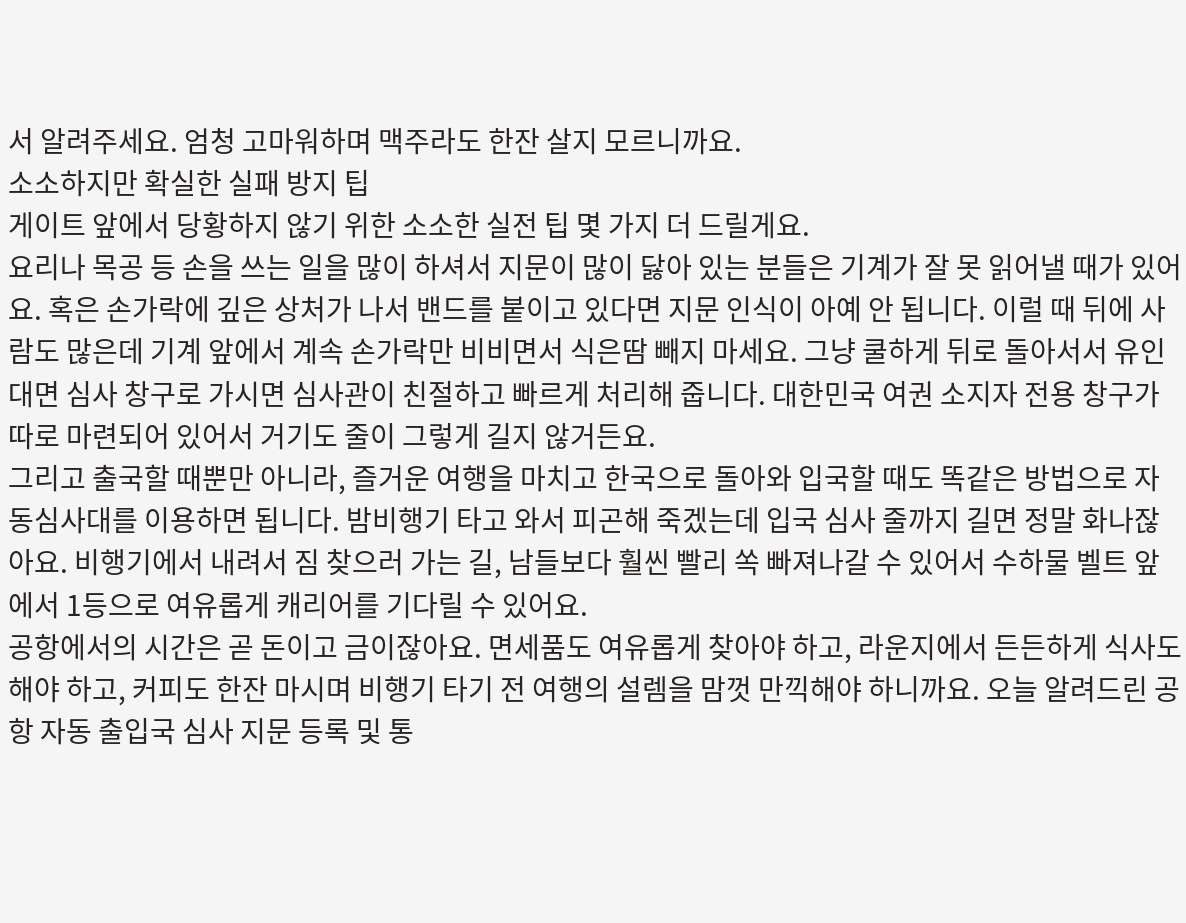서 알려주세요. 엄청 고마워하며 맥주라도 한잔 살지 모르니까요.
소소하지만 확실한 실패 방지 팁
게이트 앞에서 당황하지 않기 위한 소소한 실전 팁 몇 가지 더 드릴게요.
요리나 목공 등 손을 쓰는 일을 많이 하셔서 지문이 많이 닳아 있는 분들은 기계가 잘 못 읽어낼 때가 있어요. 혹은 손가락에 깊은 상처가 나서 밴드를 붙이고 있다면 지문 인식이 아예 안 됩니다. 이럴 때 뒤에 사람도 많은데 기계 앞에서 계속 손가락만 비비면서 식은땀 빼지 마세요. 그냥 쿨하게 뒤로 돌아서서 유인 대면 심사 창구로 가시면 심사관이 친절하고 빠르게 처리해 줍니다. 대한민국 여권 소지자 전용 창구가 따로 마련되어 있어서 거기도 줄이 그렇게 길지 않거든요.
그리고 출국할 때뿐만 아니라, 즐거운 여행을 마치고 한국으로 돌아와 입국할 때도 똑같은 방법으로 자동심사대를 이용하면 됩니다. 밤비행기 타고 와서 피곤해 죽겠는데 입국 심사 줄까지 길면 정말 화나잖아요. 비행기에서 내려서 짐 찾으러 가는 길, 남들보다 훨씬 빨리 쏙 빠져나갈 수 있어서 수하물 벨트 앞에서 1등으로 여유롭게 캐리어를 기다릴 수 있어요.
공항에서의 시간은 곧 돈이고 금이잖아요. 면세품도 여유롭게 찾아야 하고, 라운지에서 든든하게 식사도 해야 하고, 커피도 한잔 마시며 비행기 타기 전 여행의 설렘을 맘껏 만끽해야 하니까요. 오늘 알려드린 공항 자동 출입국 심사 지문 등록 및 통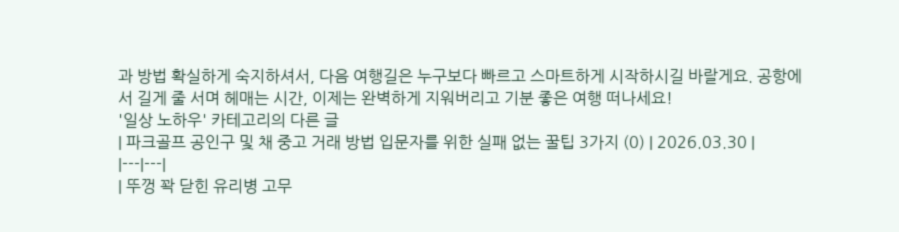과 방법 확실하게 숙지하셔서, 다음 여행길은 누구보다 빠르고 스마트하게 시작하시길 바랄게요. 공항에서 길게 줄 서며 헤매는 시간, 이제는 완벽하게 지워버리고 기분 좋은 여행 떠나세요!
'일상 노하우' 카테고리의 다른 글
| 파크골프 공인구 및 채 중고 거래 방법 입문자를 위한 실패 없는 꿀팁 3가지 (0) | 2026.03.30 |
|---|---|
| 뚜껑 꽉 닫힌 유리병 고무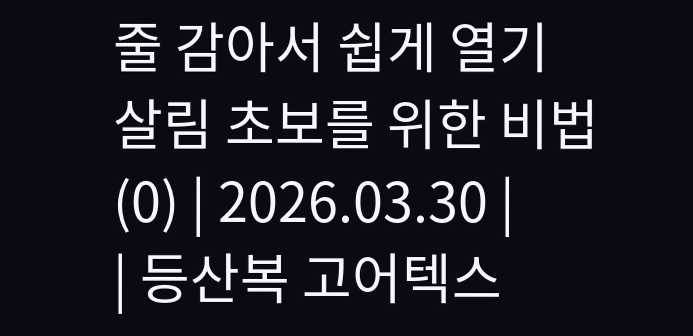줄 감아서 쉽게 열기 살림 초보를 위한 비법 (0) | 2026.03.30 |
| 등산복 고어텍스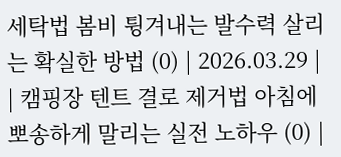세탁법 봄비 튕겨내는 발수력 살리는 확실한 방법 (0) | 2026.03.29 |
| 캠핑장 텐트 결로 제거법 아침에 뽀송하게 말리는 실전 노하우 (0) |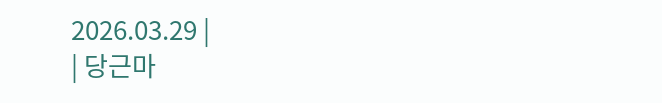2026.03.29 |
| 당근마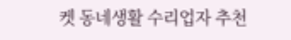켓 동네생활 수리업자 추천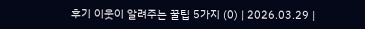후기 이웃이 알려주는 꿀팁 5가지 (0) | 2026.03.29 |